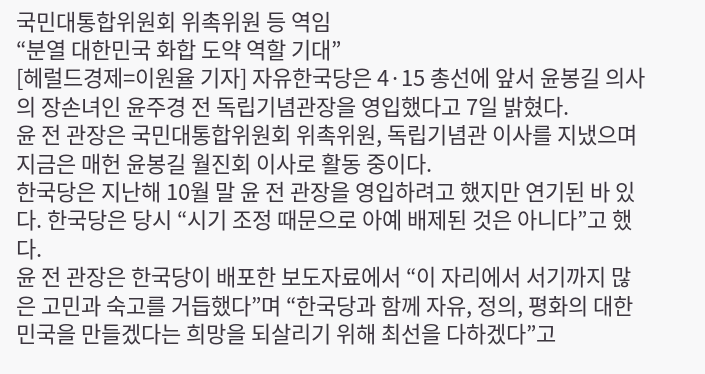국민대통합위원회 위촉위원 등 역임
“분열 대한민국 화합 도약 역할 기대”
[헤럴드경제=이원율 기자] 자유한국당은 4·15 총선에 앞서 윤봉길 의사의 장손녀인 윤주경 전 독립기념관장을 영입했다고 7일 밝혔다.
윤 전 관장은 국민대통합위원회 위촉위원, 독립기념관 이사를 지냈으며 지금은 매헌 윤봉길 월진회 이사로 활동 중이다.
한국당은 지난해 10월 말 윤 전 관장을 영입하려고 했지만 연기된 바 있다. 한국당은 당시 “시기 조정 때문으로 아예 배제된 것은 아니다”고 했다.
윤 전 관장은 한국당이 배포한 보도자료에서 “이 자리에서 서기까지 많은 고민과 숙고를 거듭했다”며 “한국당과 함께 자유, 정의, 평화의 대한민국을 만들겠다는 희망을 되살리기 위해 최선을 다하겠다”고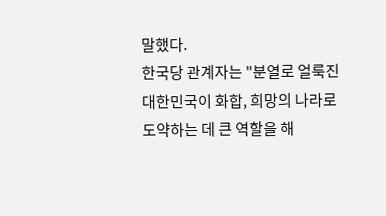말했다.
한국당 관계자는 "분열로 얼룩진 대한민국이 화합, 희망의 나라로 도약하는 데 큰 역할을 해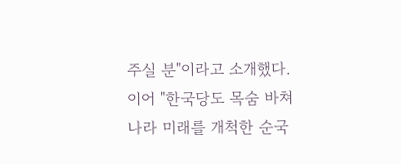주실 분"이라고 소개했다.
이어 "한국당도 목숨 바쳐 나라 미래를 개척한 순국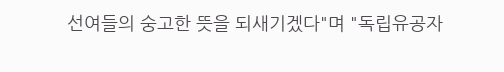선여들의 숭고한 뜻을 되새기겠다"며 "독립유공자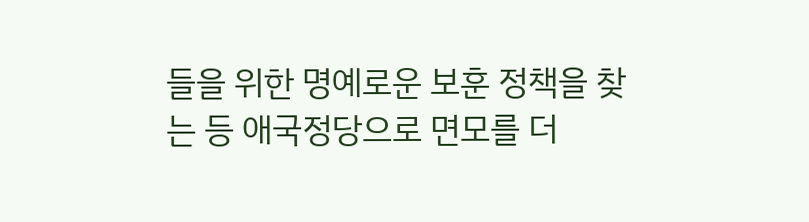들을 위한 명예로운 보훈 정책을 찾는 등 애국정당으로 면모를 더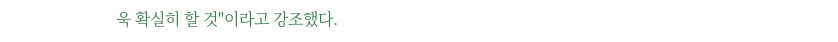욱 확실히 할 것"이라고 강조했다.